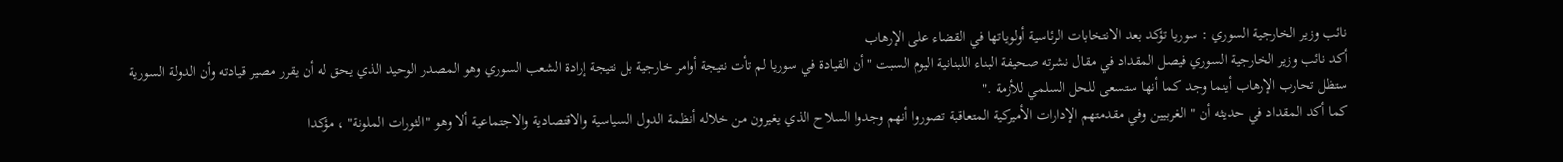نائب وزير الخارجية السوري : سوريا تؤكد بعد الانتخابات الرئاسية أولوياتها في القضاء على الإرهاب
أكد نائب وزير الخارجية السوري فيصل المقداد في مقال نشرته صحيفة البناء اللبنانية اليوم السبت "أن القيادة في سوريا لم تأت نتيجة أوامر خارجية بل نتيجة إرادة الشعب السوري وهو المصدر الوحيد الذي يحق له أن يقرر مصير قيادته وأن الدولة السورية ستظل تحارب الإرهاب أينما وجد كما أنها ستسعى للحل السلمي للأزمة ."
كما أكد المقداد في حديثه أن " الغربيين وفي مقدمتهم الإدارات الأميركية المتعاقبة تصوروا أنهم وجدوا السلاح الذي يغيرون من خلاله أنظمة الدول السياسية والاقتصادية والاجتماعية ألا وهو "الثورات الملونة" ، مؤكدا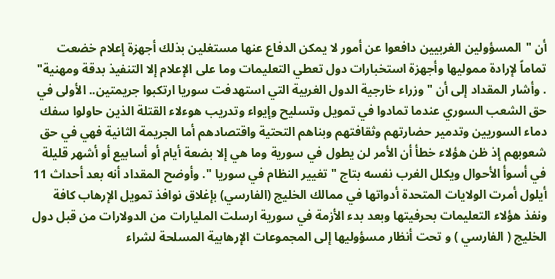أن "المسؤولين الغربيين دافعوا عن أمور لا يمكن الدفاع عنها مستغلين بذلك أجهزة إعلام خضعت تماماً لإرادة مموليها وأجهزة استخبارات دول تعطي التعليمات وما على الإعلام إلا التنفيذ بدقة ومهنية" . وأشار المقداد إلى أن "وزراء خارجية الدول الغربية التي استهدفت سوريا ارتكبوا جريمتين.. الأولى في حق الشعب السوري عندما تمادوا في تمويل وتسليح وإيواء وتدريب هوءلاء القتلة الذين حاولوا سفك دماء السوريين وتدمير حضارتهم وثقافتهم وبناهم التحتية واقتصادهم أما الجريمة الثانية فهي في حق شعوبهم إذ ظن هؤلاء خطأ أن الأمر لن يطول في سورية وما هي إلا بضعة أيام أو أسابيع أو أشهر قليلة في أسوأ الأحوال ويكلل الغرب نفسه بتاج "تغيير النظام في سوريا ". وأوضح المقداد أنه بعد أحداث 11 أيلول أمرت الولايات المتحدة أدواتها في ممالك الخليج (الفارسي) بإغلاق نوافذ تمويل الإرهاب كافة ونفذ هؤلاء التعليمات بحرفيتها وبعد بدء الأزمة في سورية ارسلت المليارات من الدولارات من قبل دول الخليج ( الفارسي ) و تحت أنظار مسؤوليها إلى المجموعات الإرهابية المسلحة لشراء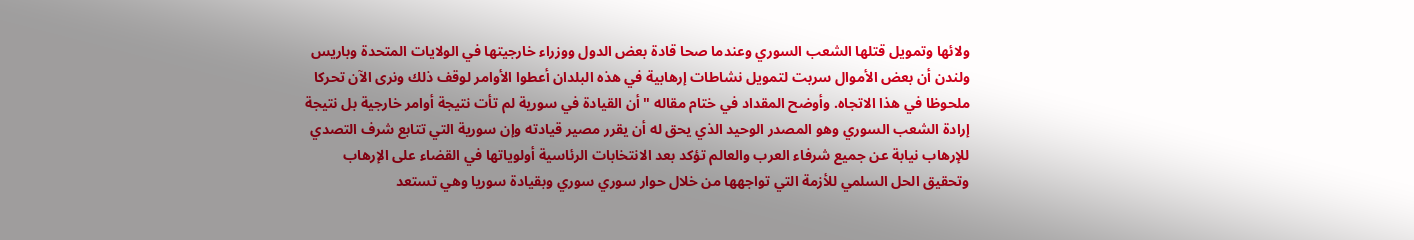ولائها وتمويل قتلها الشعب السوري وعندما صحا قادة بعض الدول ووزراء خارجيتها في الولايات المتحدة وباريس ولندن أن بعض الأموال سربت لتمويل نشاطات إرهابية في هذه البلدان أعطوا الأوامر لوقف ذلك ونرى الآن تحركا ملحوظا في هذا الاتجاه. وأوضح المقداد في ختام مقاله "أن القيادة في سورية لم تأت نتيجة أوامر خارجية بل نتيجة إرادة الشعب السوري وهو المصدر الوحيد الذي يحق له أن يقرر مصير قيادته وإن سورية التي تتابع شرف التصدي للإرهاب نيابة عن جميع شرفاء العرب والعالم تؤكد بعد الانتخابات الرئاسية أولوياتها في القضاء على الإرهاب وتحقيق الحل السلمي للأزمة التي تواجهها من خلال حوار سوري سوري وبقيادة سوريا وهي تستعد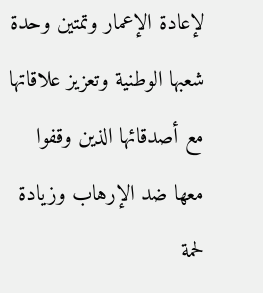لإعادة الإعمار وتمتين وحدة شعبها الوطنية وتعزيز علاقاتها مع أصدقائها الذين وقفوا معها ضد الإرهاب وزيادة لحمة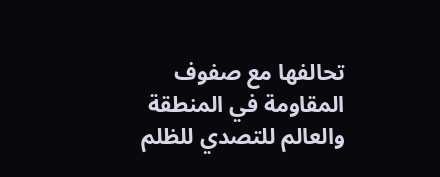تحالفها مع صفوف المقاومة في المنطقة والعالم للتصدي للظلم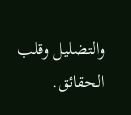والتضليل وقلب الحقائق.